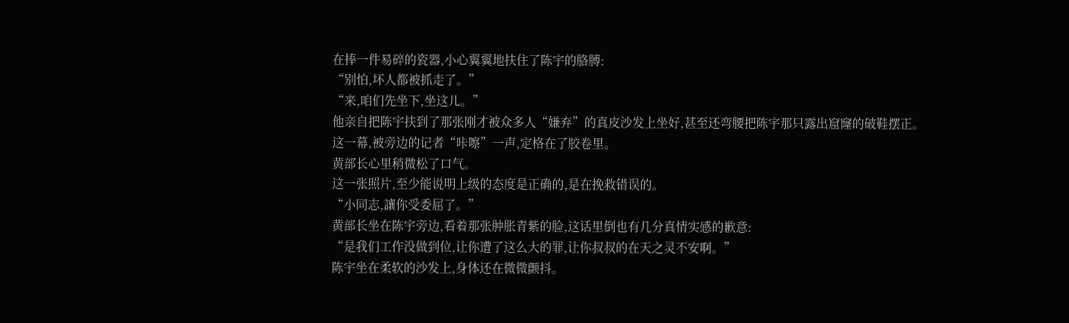在捧一件易碎的瓷器,小心翼翼地扶住了陈宇的胳膊:
“别怕,坏人都被抓走了。”
“来,咱们先坐下,坐这儿。”
他亲自把陈宇扶到了那张刚才被众多人“嫌弃”的真皮沙发上坐好,甚至还弯腰把陈宇那只露出窟窿的破鞋摆正。
这一幕,被旁边的记者“咔嚓”一声,定格在了胶卷里。
黄部长心里稍微松了口气。
这一张照片,至少能说明上级的态度是正确的,是在挽救错误的。
“小同志,讓你受委屈了。”
黄部长坐在陈宇旁边,看着那张肿胀青紫的脸,这话里倒也有几分真情实感的歉意:
“是我们工作没做到位,让你遭了这么大的罪,让你叔叔的在天之灵不安啊。”
陈宇坐在柔软的沙发上,身体还在微微颤抖。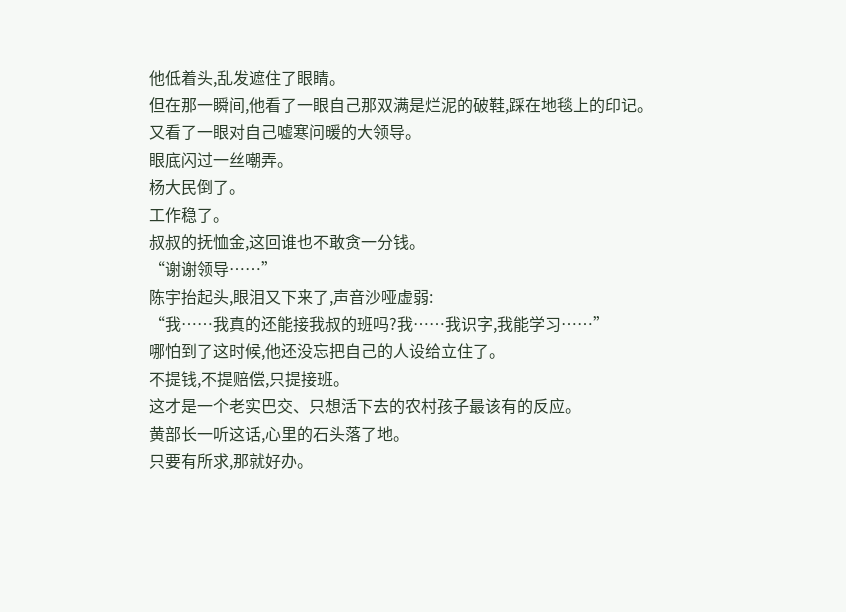他低着头,乱发遮住了眼睛。
但在那一瞬间,他看了一眼自己那双满是烂泥的破鞋,踩在地毯上的印记。
又看了一眼对自己嘘寒问暖的大领导。
眼底闪过一丝嘲弄。
杨大民倒了。
工作稳了。
叔叔的抚恤金,这回谁也不敢贪一分钱。
“谢谢领导……”
陈宇抬起头,眼泪又下来了,声音沙哑虚弱:
“我……我真的还能接我叔的班吗?我……我识字,我能学习……”
哪怕到了这时候,他还没忘把自己的人设给立住了。
不提钱,不提赔偿,只提接班。
这才是一个老实巴交、只想活下去的农村孩子最该有的反应。
黄部长一听这话,心里的石头落了地。
只要有所求,那就好办。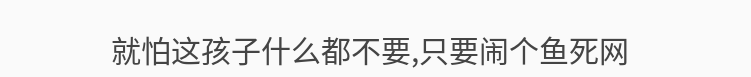就怕这孩子什么都不要,只要闹个鱼死网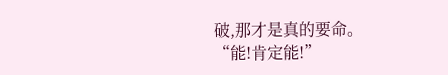破,那才是真的要命。
“能!肯定能!”